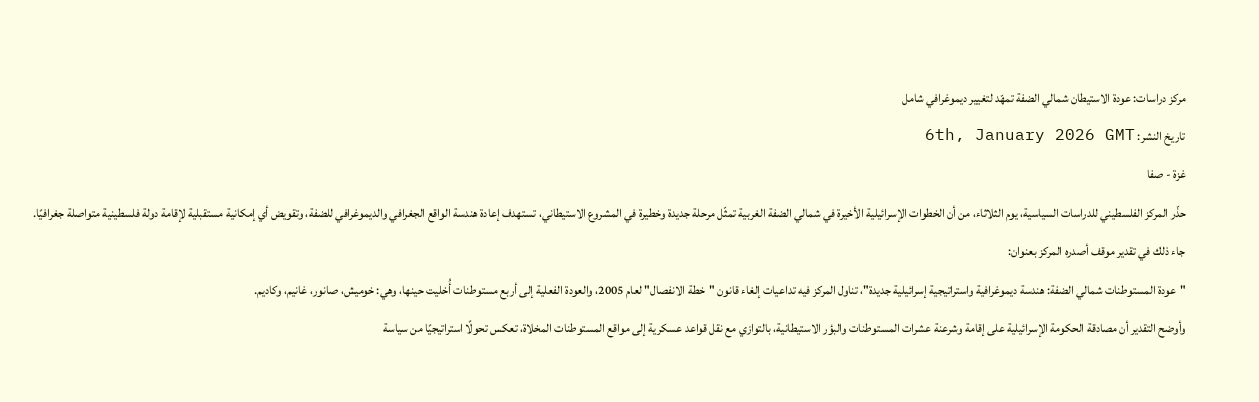مركز دراسات: عودة الاستيطان شمالي الضفة تمهّد لتغيير ديموغرافي شامل
تاريخ النشر: 6th, January 2026 GMT
غزة - صفا
حذّر المركز الفلسطيني للدراسات السياسية، يوم الثلاثاء، من أن الخطوات الإسرائيلية الأخيرة في شمالي الضفة الغربية تمثّل مرحلة جديدة وخطيرة في المشروع الاستيطاني، تستهدف إعادة هندسة الواقع الجغرافي والديموغرافي للضفة، وتقويض أي إمكانية مستقبلية لإقامة دولة فلسطينية متواصلة جغرافيًا.
جاء ذلك في تقدير موقف أصدره المركز بعنوان:
"عودة المستوطنات شمالي الضفة: هندسة ديموغرافية واستراتيجية إسرائيلية جديدة"، تناول المركز فيه تداعيات إلغاء قانون "خطة الانفصال" لعام 2005، والعودة الفعلية إلى أربع مستوطنات أُخليت حينها، وهي: خوميش، صانور، غانيم، وكاديم.
وأوضح التقدير أن مصادقة الحكومة الإسرائيلية على إقامة وشرعنة عشرات المستوطنات والبؤر الاستيطانية، بالتوازي مع نقل قواعد عسكرية إلى مواقع المستوطنات المخلاة، تعكس تحولًا استراتيجيًا من سياسة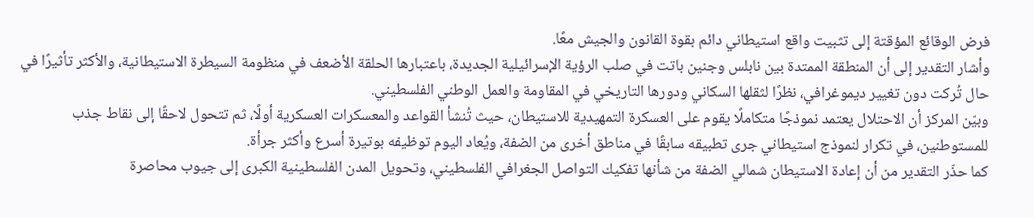فرض الوقائع المؤقتة إلى تثبيت واقع استيطاني دائم بقوة القانون والجيش معًا.
وأشار التقدير إلى أن المنطقة الممتدة بين نابلس وجنين باتت في صلب الرؤية الإسرائيلية الجديدة، باعتبارها الحلقة الأضعف في منظومة السيطرة الاستيطانية، والأكثر تأثيرًا في حال تُركت دون تغيير ديموغرافي، نظرًا لثقلها السكاني ودورها التاريخي في المقاومة والعمل الوطني الفلسطيني.
وبيّن المركز أن الاحتلال يعتمد نموذجًا متكاملًا يقوم على العسكرة التمهيدية للاستيطان، حيث تُنشأ القواعد والمعسكرات العسكرية أولًا، ثم تتحول لاحقًا إلى نقاط جذب للمستوطنين، في تكرار لنموذج استيطاني جرى تطبيقه سابقًا في مناطق أخرى من الضفة، ويُعاد اليوم توظيفه بوتيرة أسرع وأكثر جرأة.
كما حذّر التقدير من أن إعادة الاستيطان شمالي الضفة من شأنها تفكيك التواصل الجغرافي الفلسطيني، وتحويل المدن الفلسطينية الكبرى إلى جيوب محاصرة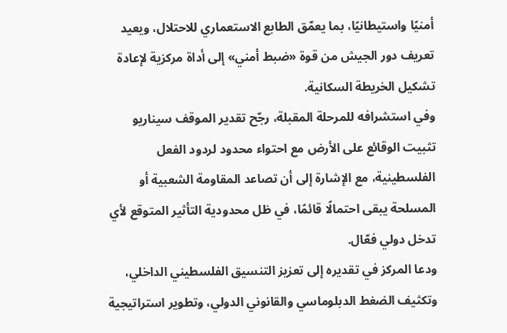أمنيًا واستيطانيًا، بما يعمّق الطابع الاستعماري للاحتلال، ويعيد تعريف دور الجيش من قوة «ضبط أمني» إلى أداة مركزية لإعادة تشكيل الخريطة السكانية.
وفي استشرافه للمرحلة المقبلة، رجّح تقدير الموقف سيناريو تثبيت الوقائع على الأرض مع احتواء محدود لردود الفعل الفلسطينية، مع الإشارة إلى أن تصاعد المقاومة الشعبية أو المسلحة يبقى احتمالًا قائمًا، في ظل محدودية التأثير المتوقع لأي تدخل دولي فعّال.
ودعا المركز في تقديره إلى تعزيز التنسيق الفلسطيني الداخلي، وتكثيف الضغط الدبلوماسي والقانوني الدولي، وتطوير استراتيجية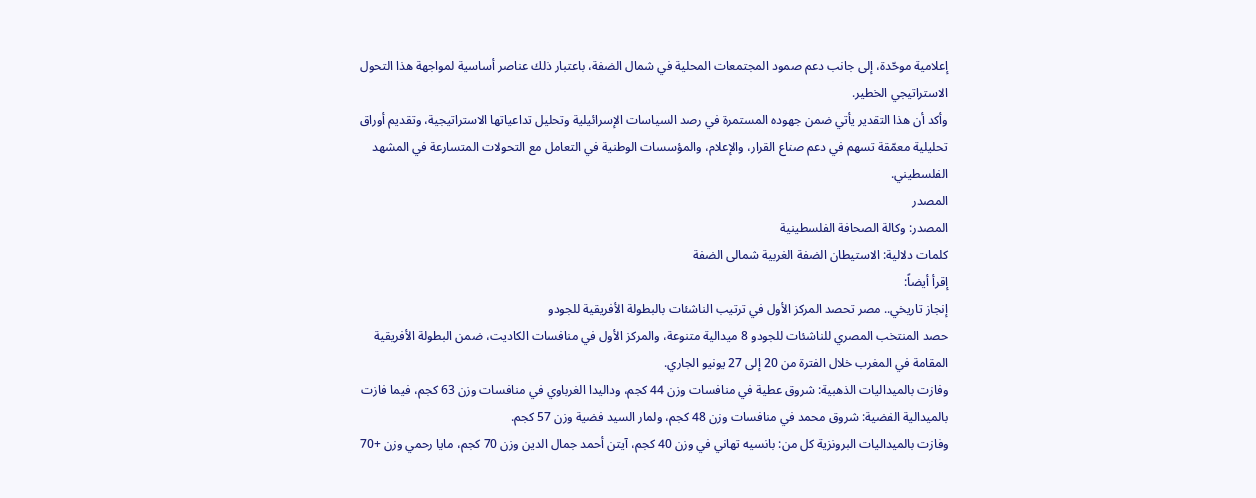إعلامية موحّدة، إلى جانب دعم صمود المجتمعات المحلية في شمال الضفة، باعتبار ذلك عناصر أساسية لمواجهة هذا التحول الاستراتيجي الخطير.
وأكد أن هذا التقدير يأتي ضمن جهوده المستمرة في رصد السياسات الإسرائيلية وتحليل تداعياتها الاستراتيجية، وتقديم أوراق تحليلية معمّقة تسهم في دعم صناع القرار، والإعلام، والمؤسسات الوطنية في التعامل مع التحولات المتسارعة في المشهد الفلسطيني.
المصدر
المصدر: وكالة الصحافة الفلسطينية
كلمات دلالية: الاستيطان الضفة الغربية شمالی الضفة
إقرأ أيضاً:
إنجاز تاريخي.. مصر تحصد المركز الأول في ترتيب الناشئات بالبطولة الأفريقية للجودو
حصد المنتخب المصري للناشئات للجودو 8 ميدالية متنوعة، والمركز الأول في منافسات الكاديت، ضمن البطولة الأفريقية المقامة في المغرب خلال الفترة من 20 إلى 27 يونيو الجاري.
وفازت بالميداليات الذهبية: شروق عطية في منافسات وزن 44 كجم، وداليدا الغرباوي في منافسات وزن 63 كجم، فيما فازت بالميدالية الفضية: شروق محمد في منافسات وزن 48 كجم، ولمار السيد فضية وزن 57 كجم.
وفازت بالميداليات البرونزية كل من: بانسيه تهاني في وزن 40 كجم، آيتن أحمد جمال الدين وزن 70 كجم، مايا رحمي وزن +70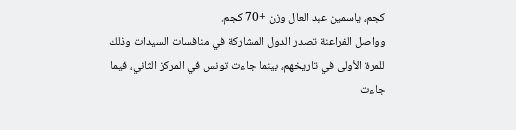كجم، ياسمين عبد العال وزن +70 كجم.
وواصل الفراعنة تصدر الدول المشاركة في منافسات السيدات وذلك للمرة الأولى في تاريخهم، بينما جاءت تونس في المركز الثاني، فيما جاءت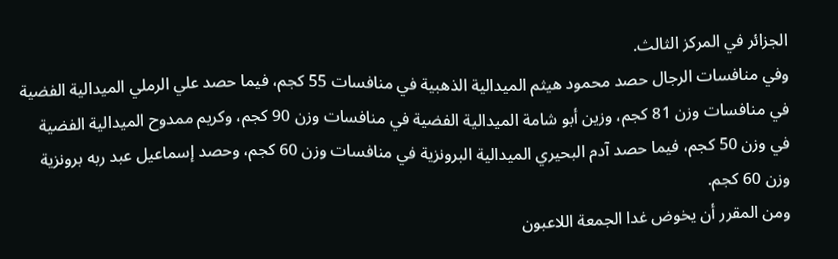الجزائر في المركز الثالث.
وفي منافسات الرجال حصد محمود هيثم الميدالية الذهبية في منافسات 55 كجم، فيما حصد علي الرملي الميدالية الفضية في منافسات وزن 81 كجم، وزين أبو شامة الميدالية الفضية في منافسات وزن 90 كجم، وكريم ممدوح الميدالية الفضية في وزن 50 كجم، فيما حصد آدم البحيري الميدالية البرونزية في منافسات وزن 60 كجم، وحصد إسماعيل عبد ربه برونزية وزن 60 كجم.
ومن المقرر أن يخوض غدا الجمعة اللاعبون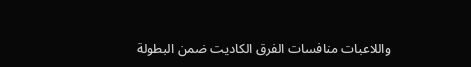واللاعبات منافسات الفرق الكاديت ضمن البطولة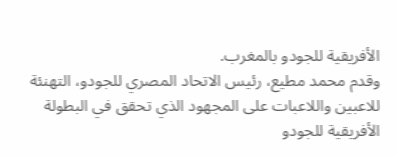الأفريقية للجودو بالمغرب.
وقدم محمد مطيع، رئيس الاتحاد المصري للجودو، التهنئة للاعبين واللاعبات على المجهود الذي تحقق في البطولة الأفريقية للجودو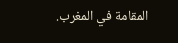المقامة في المغرب.